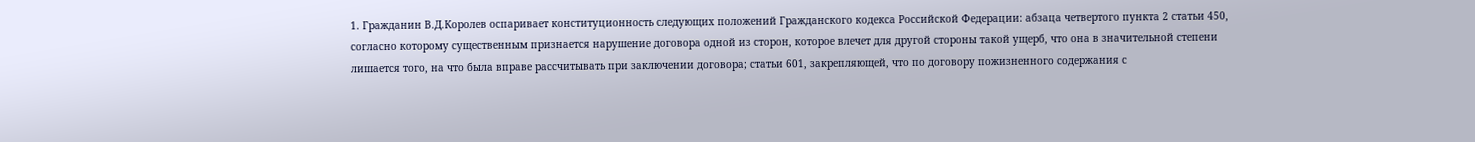1. Гражданин В.Д.Королев оспаривает конституционность следующих положений Гражданского кодекса Российской Федерации: абзаца четвертого пункта 2 статьи 450, согласно которому существенным признается нарушение договора одной из сторон, которое влечет для другой стороны такой ущерб, что она в значительной степени лишается того, на что была вправе рассчитывать при заключении договора; статьи 601, закрепляющей, что по договору пожизненного содержания с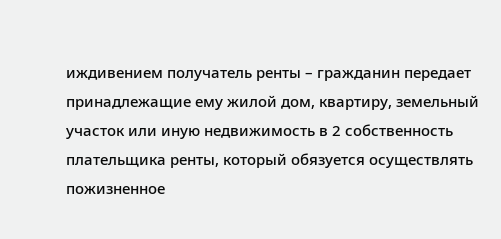иждивением получатель ренты – гражданин передает принадлежащие ему жилой дом, квартиру, земельный участок или иную недвижимость в 2 собственность плательщика ренты, который обязуется осуществлять пожизненное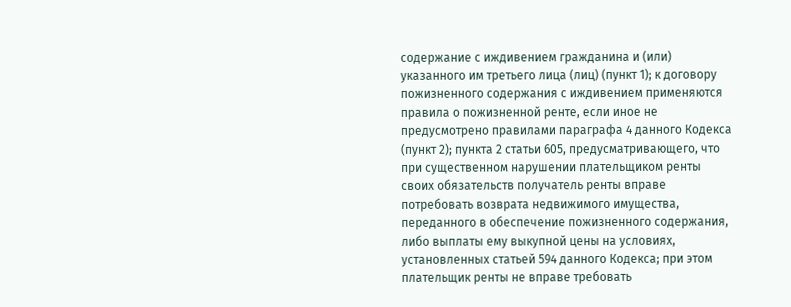содержание с иждивением гражданина и (или) указанного им третьего лица (лиц) (пункт 1); к договору пожизненного содержания с иждивением применяются правила о пожизненной ренте, если иное не предусмотрено правилами параграфа 4 данного Кодекса (пункт 2); пункта 2 статьи 605, предусматривающего, что при существенном нарушении плательщиком ренты своих обязательств получатель ренты вправе потребовать возврата недвижимого имущества, переданного в обеспечение пожизненного содержания, либо выплаты ему выкупной цены на условиях, установленных статьей 594 данного Кодекса; при этом плательщик ренты не вправе требовать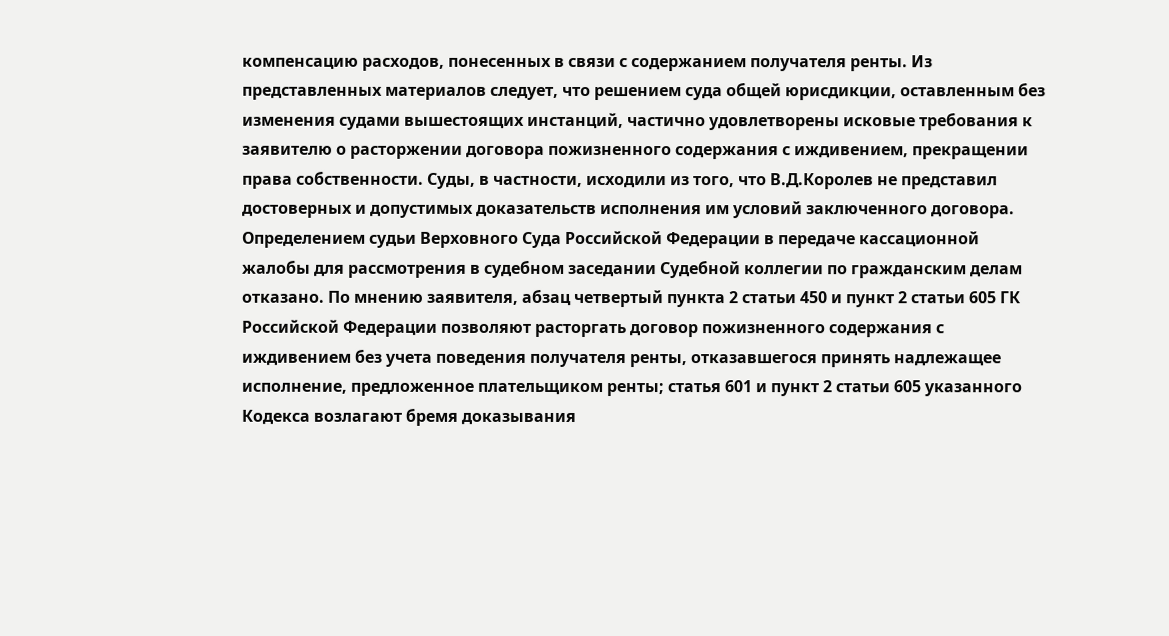компенсацию расходов, понесенных в связи с содержанием получателя ренты. Из представленных материалов следует, что решением суда общей юрисдикции, оставленным без изменения судами вышестоящих инстанций, частично удовлетворены исковые требования к заявителю о расторжении договора пожизненного содержания с иждивением, прекращении права собственности. Суды, в частности, исходили из того, что В.Д.Королев не представил достоверных и допустимых доказательств исполнения им условий заключенного договора. Определением судьи Верховного Суда Российской Федерации в передаче кассационной жалобы для рассмотрения в судебном заседании Судебной коллегии по гражданским делам отказано. По мнению заявителя, абзац четвертый пункта 2 статьи 450 и пункт 2 статьи 605 ГК Российской Федерации позволяют расторгать договор пожизненного содержания с иждивением без учета поведения получателя ренты, отказавшегося принять надлежащее исполнение, предложенное плательщиком ренты; статья 601 и пункт 2 статьи 605 указанного Кодекса возлагают бремя доказывания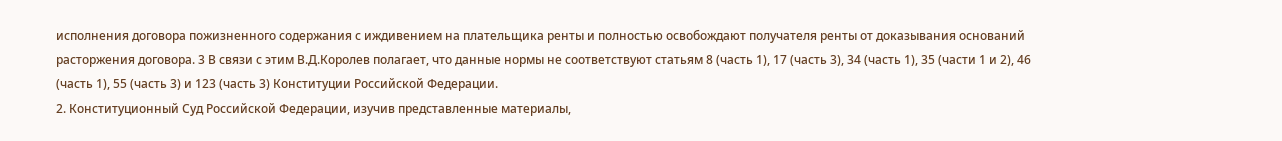исполнения договора пожизненного содержания с иждивением на плательщика ренты и полностью освобождают получателя ренты от доказывания оснований расторжения договора. 3 В связи с этим В.Д.Королев полагает, что данные нормы не соответствуют статьям 8 (часть 1), 17 (часть 3), 34 (часть 1), 35 (части 1 и 2), 46 (часть 1), 55 (часть 3) и 123 (часть 3) Конституции Российской Федерации.
2. Конституционный Суд Российской Федерации, изучив представленные материалы,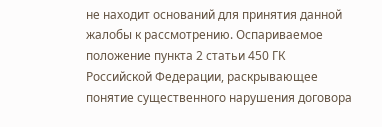не находит оснований для принятия данной жалобы к рассмотрению. Оспариваемое положение пункта 2 статьи 450 ГК Российской Федерации, раскрывающее понятие существенного нарушения договора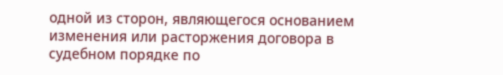одной из сторон, являющегося основанием изменения или расторжения договора в судебном порядке по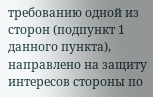требованию одной из сторон (подпункт 1 данного пункта), направлено на защиту интересов стороны по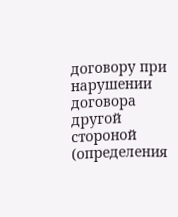договору при нарушении договора другой стороной (определения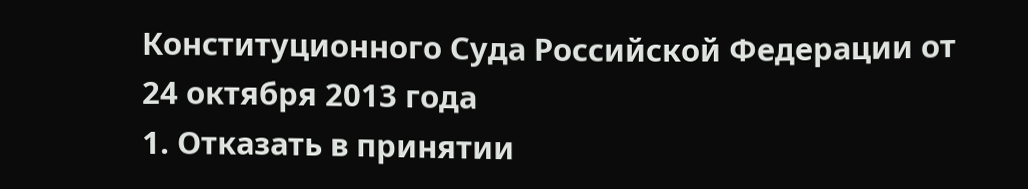Конституционного Суда Российской Федерации от 24 октября 2013 года
1. Отказать в принятии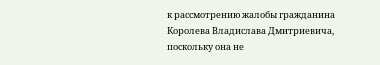к рассмотрению жалобы гражданина Королева Владислава Дмитриевича, поскольку она не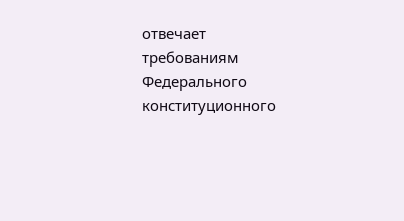отвечает требованиям Федерального конституционного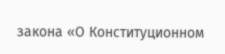закона «О Конституционном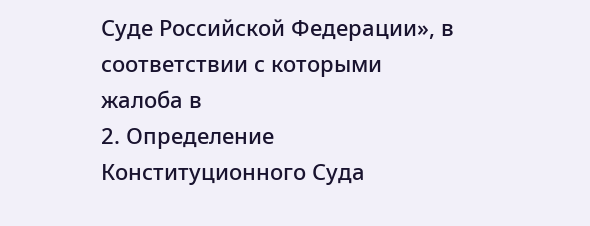Суде Российской Федерации», в соответствии с которыми жалоба в
2. Определение Конституционного Суда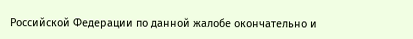Российской Федерации по данной жалобе окончательно и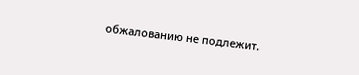обжалованию не подлежит.